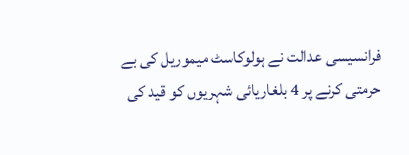فرانسیسی عدالت نے ہولوکاسٹ میموریل کی بے حرمتی کرنے پر 4 بلغاریائی شہریوں کو قید کی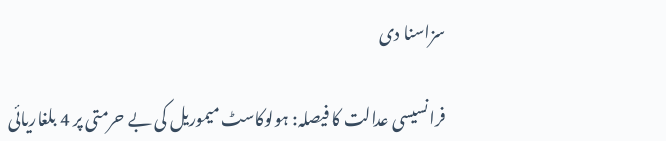سزاسنا دی

فرانسیسی عدالت کا فیصلہ: ہولوکاسٹ میموریل کی بے حرمتی پر 4 بلغاریائی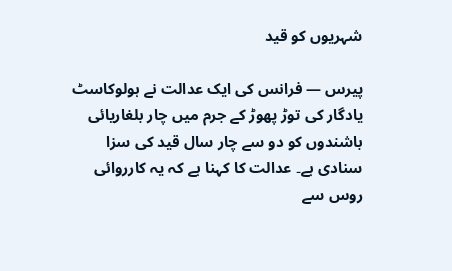شہریوں کو قید

پیرس — فرانس کی ایک عدالت نے ہولوکاسٹ یادگار کی توڑ پھوڑ کے جرم میں چار بلغاریائی باشندوں کو دو سے چار سال قید کی سزا سنادی ہے۔ عدالت کا کہنا ہے کہ یہ کارروائی روس سے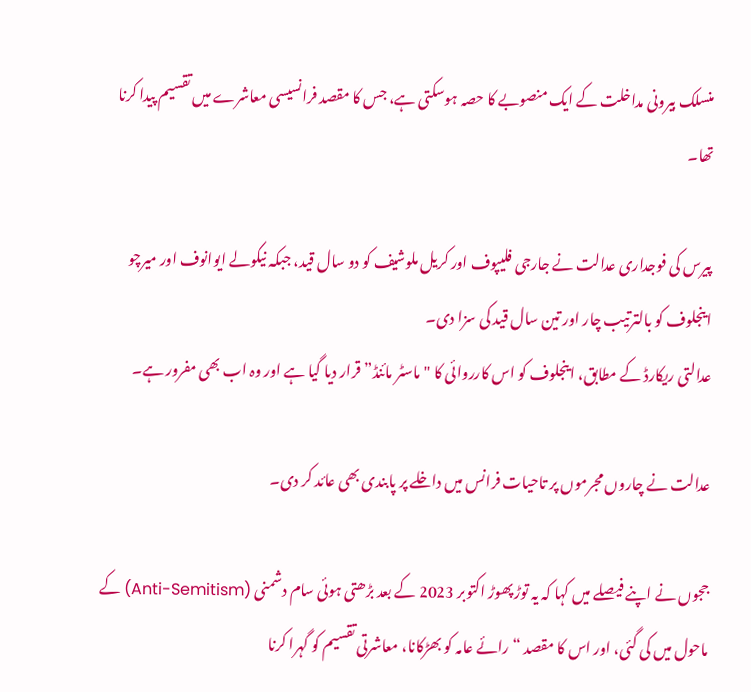منسلک بیرونی مداخلت کے ایک منصوبے کا حصہ ہوسکتی ہے، جس کا مقصد فرانسیسی معاشرے میں تقسیم پیدا کرنا تھا۔

پیرس کی فوجداری عدالت نے جارجی فلیپوف اور کریل ملوشیف کو دو سال قید، جبکہ نیکولے ایوانوف اور میرچو اینجلوف کو بالترتیب چار اور تین سال قید کی سزا دی۔
عدالتی ریکارڈ کے مطابق، اینجلوف کو اس کارروائی کا "ماسٹر مائنڈ” قرار دیا گیا ہے اور وہ اب بھی مفرور ہے۔

عدالت نے چاروں مجرموں پر تاحیات فرانس میں داخلے پر پابندی بھی عائد کر دی۔

ججوں نے اپنے فیصلے میں کہا کہ یہ توڑ پھوڑ اکتوبر 2023 کے بعد بڑھتی ہوئی سام دشمنی (Anti-Semitism) کے ماحول میں کی گئی، اور اس کا مقصد “رائے عامہ کو بھڑکانا، معاشرتی تقسیم کو گہرا کرنا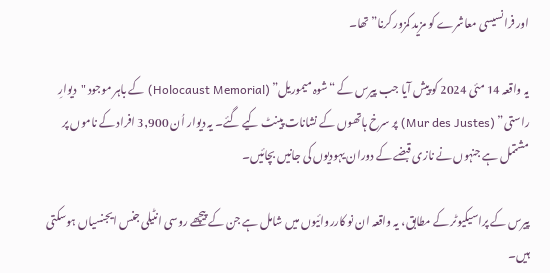اور فرانسیسی معاشرے کو مزید کمزور کرنا” تھا۔

یہ واقعہ 14 مئی 2024 کو پیش آیا جب پیرس کے “شوہ میموریل” (Holocaust Memorial) کے باہر موجود "دیوارِ راستی” (Mur des Justes) پر سرخ ہاتھوں کے نشانات پینٹ کیے گئے۔ یہ دیوار اُن 3,900 افراد کے ناموں پر مشتمل ہے جنہوں نے نازی قبضے کے دوران یہودیوں کی جانیں بچائیں۔

پیرس کے پراسیکیوٹر کے مطابق، یہ واقعہ ان نو کارروائیوں میں شامل ہے جن کے پیچھے روسی انٹیلی جنس ایجنسیاں ہوسکتی ہیں۔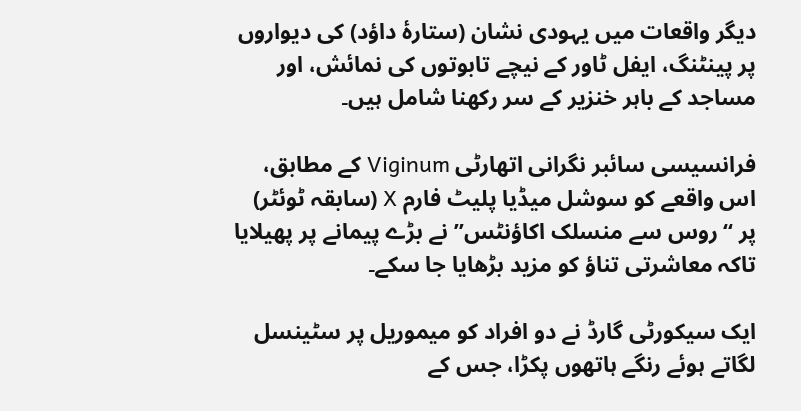دیگر واقعات میں یہودی نشان (ستارۂ داؤد) کی دیواروں پر پینٹنگ، ایفل ٹاور کے نیچے تابوتوں کی نمائش، اور مساجد کے باہر خنزیر کے سر رکھنا شامل ہیں۔

فرانسیسی سائبر نگرانی اتھارٹی Viginum کے مطابق، اس واقعے کو سوشل میڈیا پلیٹ فارم X (سابقہ ٹوئٹر) پر “روس سے منسلک اکاؤنٹس” نے بڑے پیمانے پر پھیلایا تاکہ معاشرتی تناؤ کو مزید بڑھایا جا سکے۔

ایک سیکورٹی گارڈ نے دو افراد کو میموریل پر سٹینسل لگاتے ہوئے رنگے ہاتھوں پکڑا، جس کے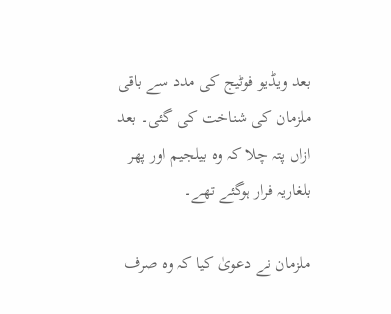بعد ویڈیو فوٹیج کی مدد سے باقی ملزمان کی شناخت کی گئی۔ بعد ازاں پتہ چلا کہ وہ بیلجیم اور پھر بلغاریہ فرار ہوگئے تھے۔

ملزمان نے دعویٰ کیا کہ وہ صرف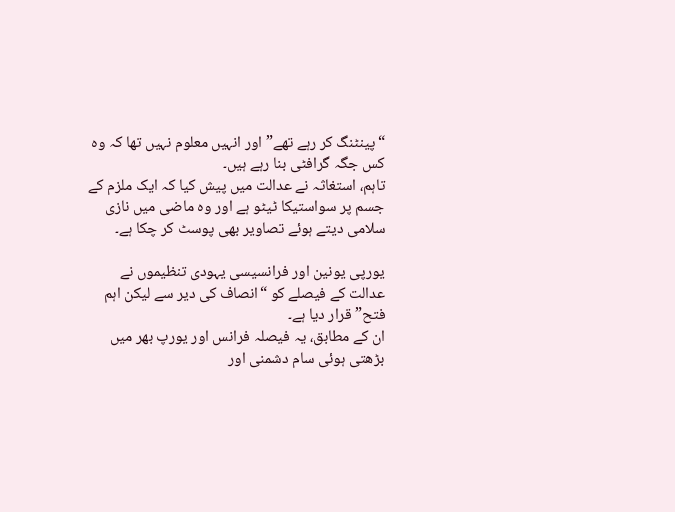“پینٹنگ کر رہے تھے” اور انہیں معلوم نہیں تھا کہ وہ کس جگہ گرافٹی بنا رہے ہیں۔
تاہم، استغاثہ نے عدالت میں پیش کیا کہ ایک ملزم کے جسم پر سواستیکا ٹیٹو ہے اور وہ ماضی میں نازی سلامی دیتے ہوئے تصاویر بھی پوسٹ کر چکا ہے۔

یورپی یونین اور فرانسیسی یہودی تنظیموں نے عدالت کے فیصلے کو “انصاف کی دیر سے لیکن اہم فتح” قرار دیا ہے۔
ان کے مطابق، یہ فیصلہ فرانس اور یورپ بھر میں بڑھتی ہوئی سام دشمنی اور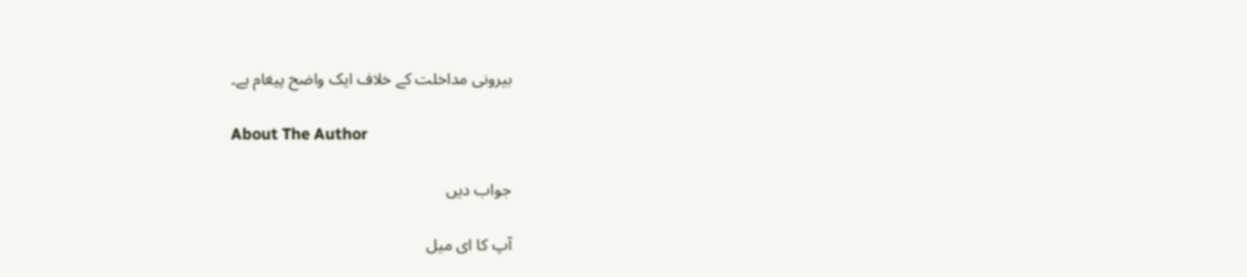بیرونی مداخلت کے خلاف ایک واضح پیغام ہے۔

About The Author

جواب دیں

آپ کا ای میل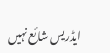ایڈریس شائع نہیں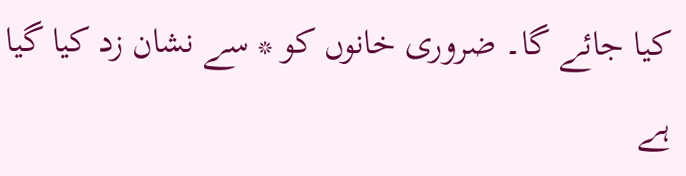کیا جائے گا۔ ضروری خانوں کو * سے نشان زد کیا گیا ہے